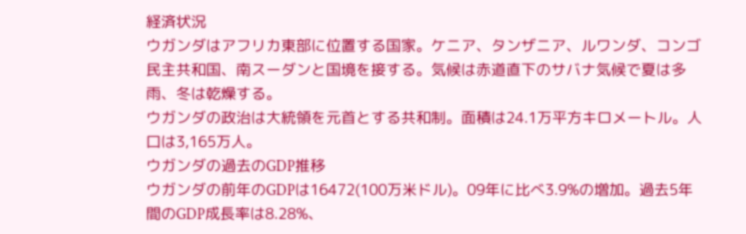経済状況
ウガンダはアフリカ東部に位置する国家。ケニア、タンザニア、ルワンダ、コンゴ民主共和国、南スーダンと国境を接する。気候は赤道直下のサバナ気候で夏は多雨、冬は乾燥する。
ウガンダの政治は大統領を元首とする共和制。面積は24.1万平方キロメートル。人口は3,165万人。
ウガンダの過去のGDP推移
ウガンダの前年のGDPは16472(100万米ドル)。09年に比べ3.9%の増加。過去5年間のGDP成長率は8.28%、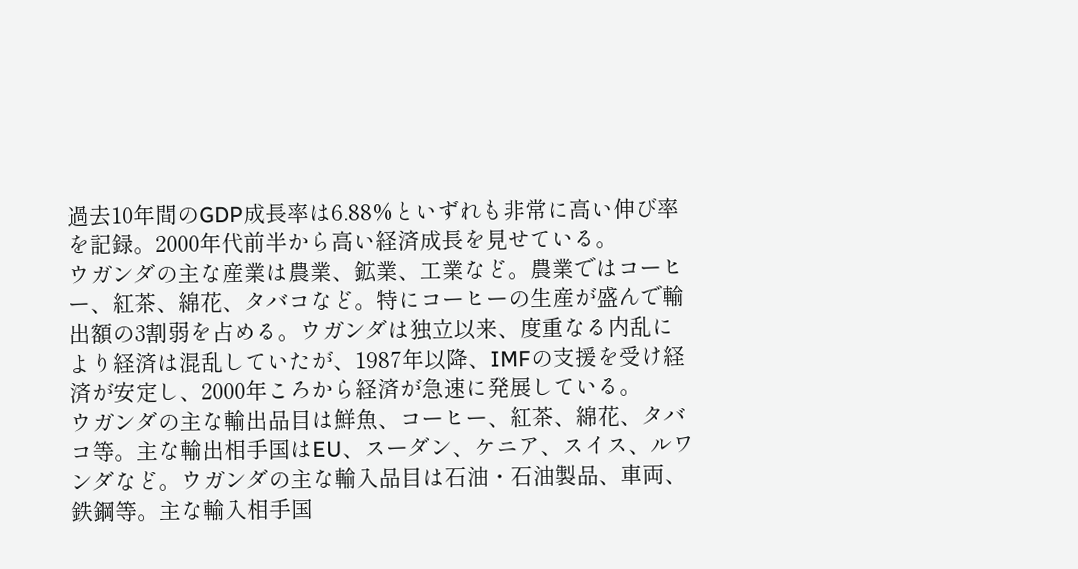過去10年間のGDP成長率は6.88%といずれも非常に高い伸び率を記録。2000年代前半から高い経済成長を見せている。
ウガンダの主な産業は農業、鉱業、工業など。農業ではコーヒー、紅茶、綿花、タバコなど。特にコーヒーの生産が盛んで輸出額の3割弱を占める。ウガンダは独立以来、度重なる内乱により経済は混乱していたが、1987年以降、IMFの支援を受け経済が安定し、2000年ころから経済が急速に発展している。
ウガンダの主な輸出品目は鮮魚、コーヒー、紅茶、綿花、タバコ等。主な輸出相手国はEU、スーダン、ケニア、スイス、ルワンダなど。ウガンダの主な輸入品目は石油・石油製品、車両、鉄鋼等。主な輸入相手国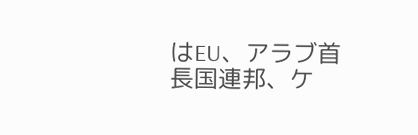はEU、アラブ首長国連邦、ケ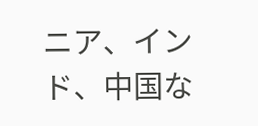ニア、インド、中国な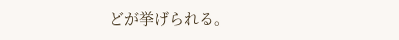どが挙げられる。